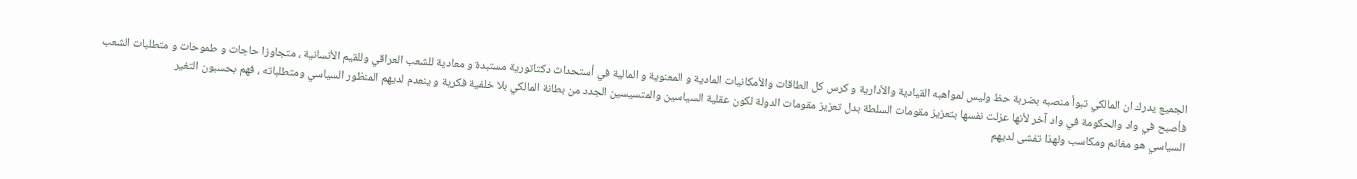الجميع يدرك ان المالكي تبوأ منصبه بضربة حظ وليس لمواهبه القيادية والأدارية و كرس كل الطاقات والأمكانيات المادية و المعنوية و المالية في أستحداث دكتاتورية مستبدة و معادية للشعب العراقي وللقيم الأنسانية ، متجاوزا حاجات و طموحات و متطلبات الشعب فأصبح في واد والحكومة في واد آخر لأنها عزلت نفسها بتعزيز مقومات السلطة بدل تعزيز مقومات الدولة لكون عقلية السياسين والمتسيسين الجدد من بطانة المالكي بلا خلفية فكرية و ينعدم لديهم المنظور السياسي ومتطلباته ، فهم بحسبون التغير
السياسي هو مغانم ومكاسب ولهذا تفشى لديهم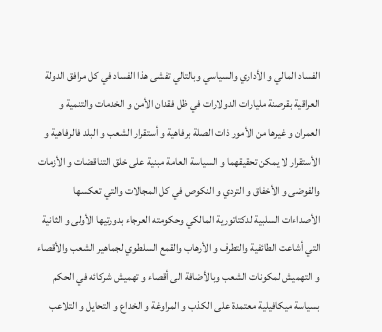الفساد المالي و الأداري والسياسي وبالتالي تفشى هذا الفساد في كل مرافق الدولة العراقية بقرصنة مليارات الدولارات في ظل فقدان الأمن و الخدمات والتنمية و العمران و غيرها من الأمور ذات الصلة برفاهية و أستقرار الشعب و البلد فالرفاهية و الأستقرار لا يمكن تحقيقهما و السياسة العامة مبنية على خلق التناقضات و الأزمات والفوضى و الأخفاق و التردي و النكوص في كل المجالات والتي تعكسها الأصداءات السلبية لدكتاتورية المالكي وحكومته العرجاء بدورتيها الأولى و الثانية التي أشاعت الطائفية والتطرف و الأرهاب والقمع السلطوي لجماهير الشعب والأقصاء و التهميش لمكونات الشعب وبالأضافة الى أقصاء و تهميش شركائه في الحكم بسياسة ميكافيلية معتمدة على الكذب و المراوغة و الخداع و التحايل و التلاعب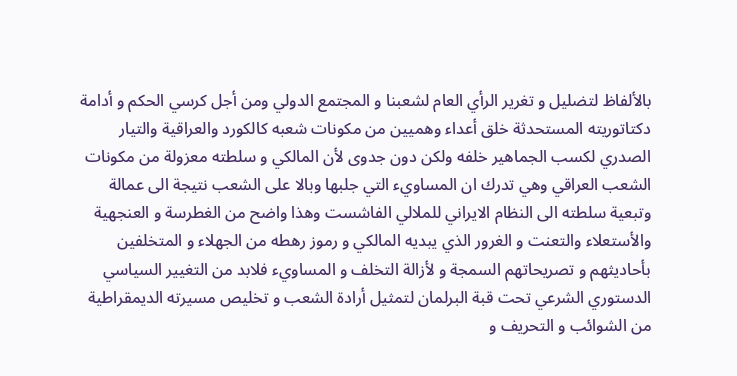بالألفاظ لتضليل و تغرير الرأي العام لشعبنا و المجتمع الدولي ومن أجل كرسي الحكم و أدامة دكتاتوريته المستحدثة خلق أعداء وهميين من مكونات شعبه كالكورد والعراقية والتيار الصدري لكسب الجماهير خلفه ولكن دون جدوى لأن المالكي و سلطته معزولة من مكونات الشعب العراقي وهي تدرك ان المساويء التي جلبها وبالا على الشعب نتيجة الى عمالة وتبعية سلطته الى النظام الايراني للملالي الفاشست وهذا واضح من الغطرسة و العنجهية والأستعلاء والتعنت و الغرور الذي يبديه المالكي و رموز رهطه من الجهلاء و المتخلفين بأحاديثهم و تصريحاتهم السمجة و لأزالة التخلف و المساويء فلابد من التغيير السياسي الدستوري الشرعي تحت قبة البرلمان لتمثيل أرادة الشعب و تخليص مسيرته الديمقراطية من الشوائب و التحريف و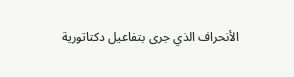الأنحراف الذي جرى بتفاعيل دكتاتورية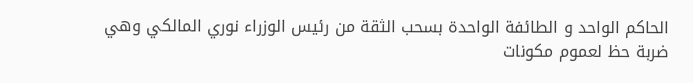الحاكم الواحد و الطائفة الواحدة بسحب الثقة من رئيس الوزراء نوري المالكي وهي ضربة حظ لعموم مكونات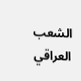الشعب العراقي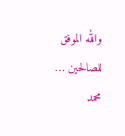والله الموفق للصالحين …
محمد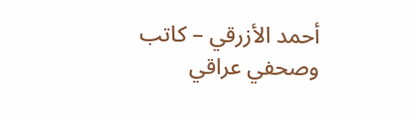أحمد الأزرقي – كاتب وصحفي عراقي